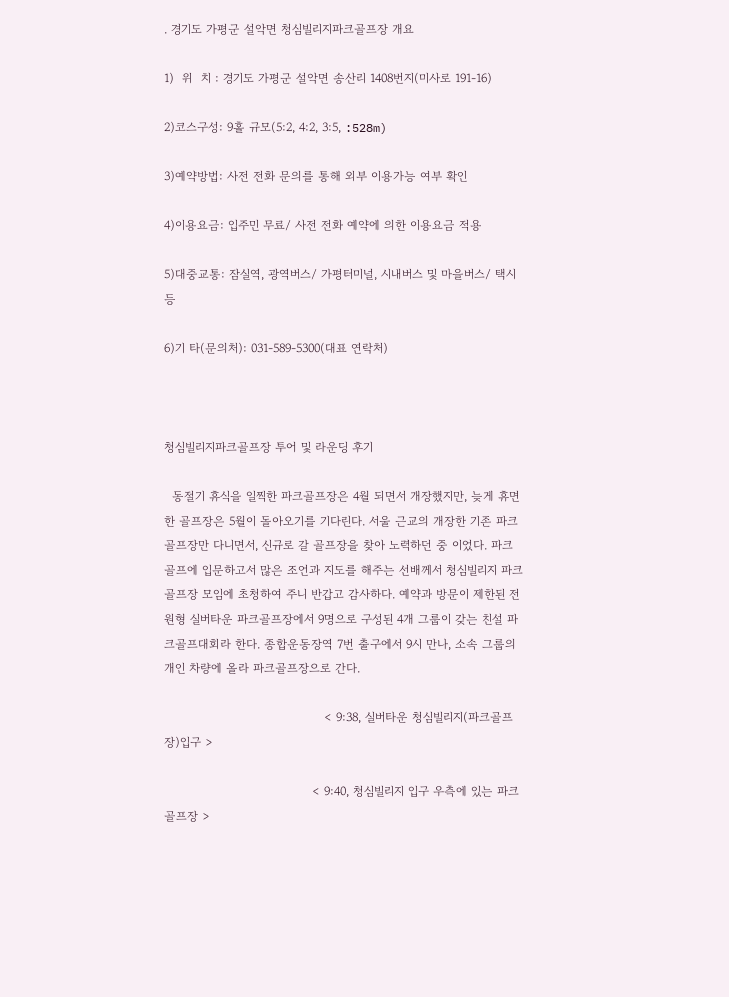. 경기도 가평군 설악면 청심빌리지파크골프장 개요

1)  위  치 : 경기도 가평군 설악면 송산리 1408번지(미사로 191-16)

2)코스구성: 9홀 규모(5:2, 4:2, 3:5, :528m)

3)예약방법: 사전 전화 문의를 통해 외부 이용가능 여부 확인

4)이용요금: 입주민 무료/ 사전 전화 예약에 의한 이용요금 적용

5)대중교통: 잠실역, 광역버스/ 가평터미널, 시내버스 및 마을버스/ 택시 등

6)기 타(문의처): 031-589-5300(대표 연락처)



청심빌리지파크골프장 투어 및 라운딩 후기

  동절기 휴식을 일찍한 파크골프장은 4월 되면서 개장했지만, 늦게 휴면한 골프장은 5월이 돌아오기를 기다린다. 서울 근교의 개장한 기존 파크골프장만 다니면서, 신규로 갈 골프장을 찾아 노력하던 중 이었다. 파크골프에 입문하고서 많은 조언과 지도를 해주는 선배께서 청심빌리지 파크골프장 모임에 초청하여 주니 반갑고 감사하다. 예약과 방문이 제한된 전원형 실버타운 파크골프장에서 9명으로 구성된 4개 그룹이 갖는 친설 파크골프대회라 한다. 종합운동장역 7번 출구에서 9시 만나, 소속 그룹의 개인 차량에 올라 파크골프장으로 간다.

                                        < 9:38, 실버타운 청심빌리지(파크골프장)입구 >

                                     < 9:40, 청심빌리지 입구 우측에 있는 파크골프장 >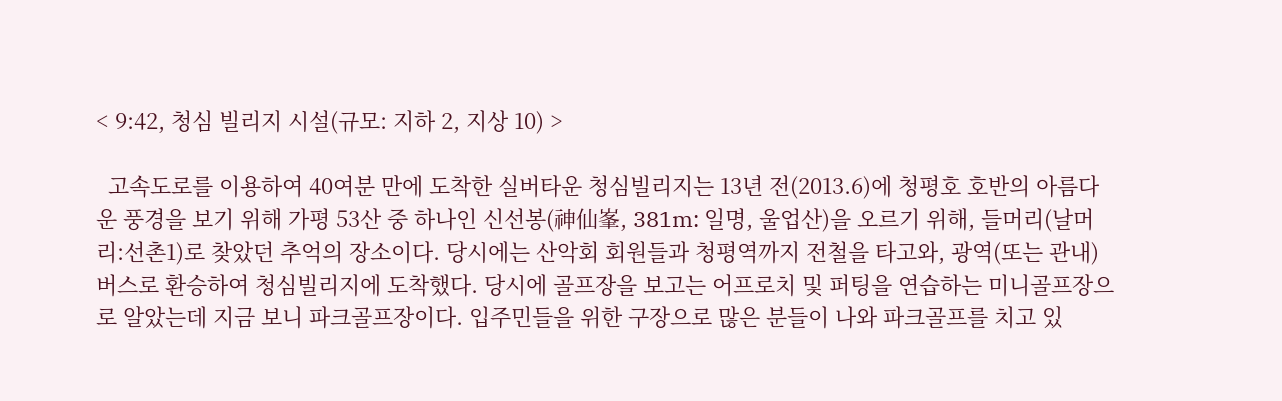< 9:42, 청심 빌리지 시설(규모: 지하 2, 지상 10) >

  고속도로를 이용하여 40여분 만에 도착한 실버타운 청심빌리지는 13년 전(2013.6)에 청평호 호반의 아름다운 풍경을 보기 위해 가평 53산 중 하나인 신선봉(神仙峯, 381m: 일명, 울업산)을 오르기 위해, 들머리(날머리:선촌1)로 찾았던 추억의 장소이다. 당시에는 산악회 회원들과 청평역까지 전철을 타고와, 광역(또는 관내)버스로 환승하여 청심빌리지에 도착했다. 당시에 골프장을 보고는 어프로치 및 퍼팅을 연습하는 미니골프장으로 알았는데 지금 보니 파크골프장이다. 입주민들을 위한 구장으로 많은 분들이 나와 파크골프를 치고 있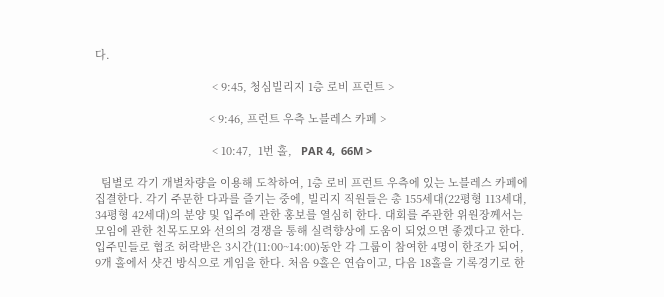다.

                                       < 9:45, 청심빌리지 1층 로비 프런트 >

                                      < 9:46, 프런트 우측 노블레스 카페 >

                                       < 10:47,  1번 홀,   PAR 4,  66M >

  팀별로 각기 개별차량을 이용해 도착하여, 1층 로비 프런트 우측에 있는 노블레스 카페에 집결한다. 각기 주문한 다과를 즐기는 중에, 빌리지 직원들은 총 155세대(22평형 113세대, 34평형 42세대)의 분양 및 입주에 관한 홍보를 열심히 한다. 대회를 주관한 위원장께서는 모임에 관한 친목도모와 선의의 경쟁을 통해 실력향상에 도움이 되었으면 좋겠다고 한다. 입주민들로 협조 허락받은 3시간(11:00~14:00)동안 각 그룹이 참여한 4명이 한조가 되어, 9개 홀에서 샷건 방식으로 게임을 한다. 처음 9홀은 연습이고, 다음 18홀을 기록경기로 한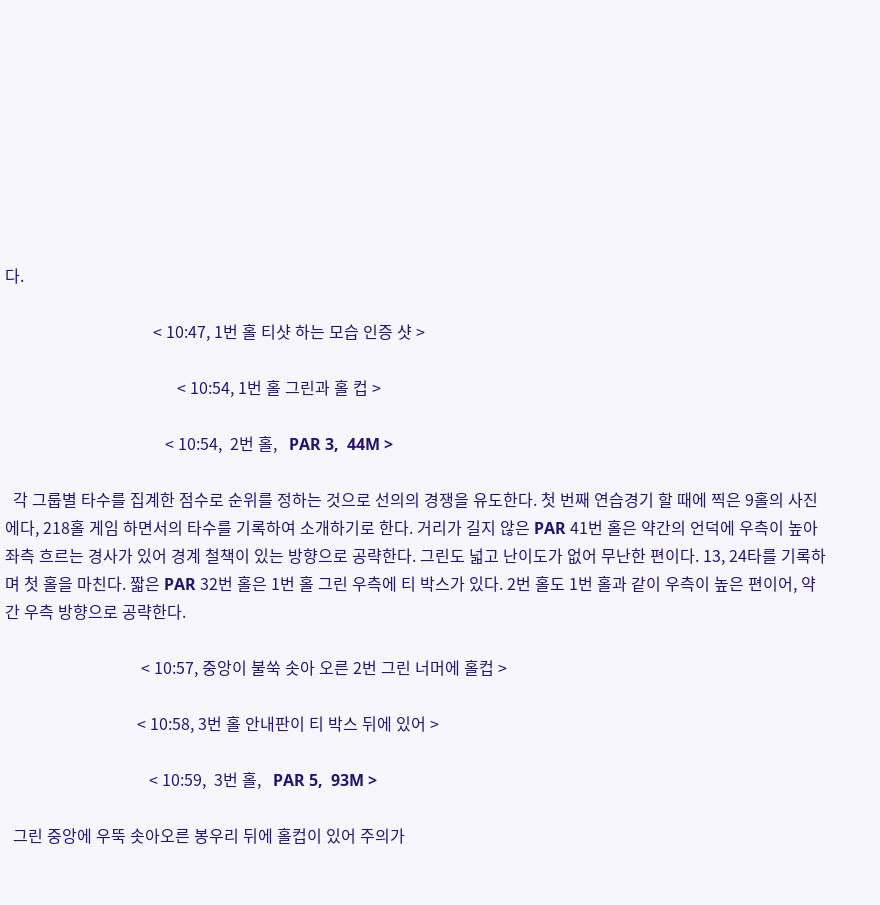다.

                                     < 10:47, 1번 홀 티샷 하는 모습 인증 샷 >

                                           < 10:54, 1번 홀 그린과 홀 컵 >

                                        < 10:54,  2번 홀,   PAR 3,  44M >

  각 그룹별 타수를 집계한 점수로 순위를 정하는 것으로 선의의 경쟁을 유도한다. 첫 번째 연습경기 할 때에 찍은 9홀의 사진에다, 218홀 게임 하면서의 타수를 기록하여 소개하기로 한다. 거리가 길지 않은 PAR 41번 홀은 약간의 언덕에 우측이 높아 좌측 흐르는 경사가 있어 경계 철책이 있는 방향으로 공략한다. 그린도 넓고 난이도가 없어 무난한 편이다. 13, 24타를 기록하며 첫 홀을 마친다. 짧은 PAR 32번 홀은 1번 홀 그린 우측에 티 박스가 있다. 2번 홀도 1번 홀과 같이 우측이 높은 편이어, 약간 우측 방향으로 공략한다.

                                  < 10:57, 중앙이 불쑥 솟아 오른 2번 그린 너머에 홀컵 >

                                 < 10:58, 3번 홀 안내판이 티 박스 뒤에 있어 >

                                    < 10:59,  3번 홀,   PAR 5,  93M >

  그린 중앙에 우뚝 솟아오른 봉우리 뒤에 홀컵이 있어 주의가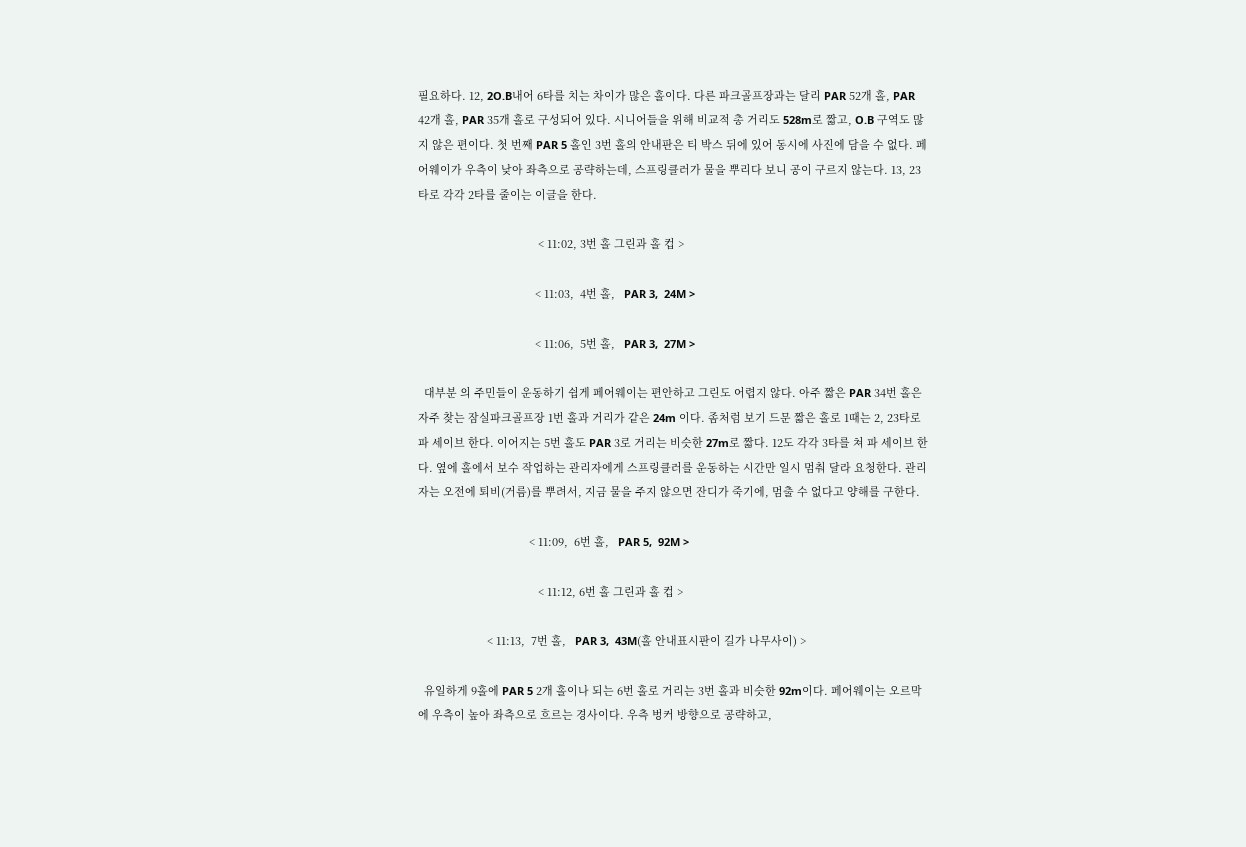필요하다. 12, 2O.B내어 6타를 치는 차이가 많은 홀이다. 다른 파크골프장과는 달리 PAR 52개 홀, PAR 42개 홀, PAR 35개 홀로 구성되어 있다. 시니어들을 위해 비교적 총 거리도 528m로 짧고, O.B 구역도 많지 않은 편이다. 첫 번째 PAR 5 홀인 3번 홀의 안내판은 티 박스 뒤에 있어 동시에 사진에 담을 수 없다. 페어웨이가 우측이 낮아 좌측으로 공략하는데, 스프링클러가 물을 뿌리다 보니 공이 구르지 않는다. 13, 23타로 각각 2타를 줄이는 이글을 한다.

                                        < 11:02, 3번 홀 그린과 홀 컵 >

                                       < 11:03,  4번 홀,   PAR 3,  24M >

                                       < 11:06,  5번 홀,   PAR 3,  27M >

  대부분 의 주민들이 운동하기 쉽게 페어웨이는 편안하고 그린도 어렵지 않다. 아주 짧은 PAR 34번 홀은 자주 찾는 잠실파크골프장 1번 홀과 거리가 같은 24m 이다. 좀처럼 보기 드문 짧은 홀로 1때는 2, 23타로 파 세이브 한다. 이어지는 5번 홀도 PAR 3로 거리는 비슷한 27m로 짧다. 12도 각각 3타를 쳐 파 세이브 한다. 옆에 홀에서 보수 작업하는 관리자에게 스프링클러를 운동하는 시간만 일시 멈춰 달라 요청한다. 관리자는 오전에 퇴비(거름)를 뿌려서, 지금 물을 주지 않으면 잔디가 죽기에, 멈출 수 없다고 양해를 구한다.

                                     < 11:09,  6번 홀,   PAR 5,  92M >

                                        < 11:12, 6번 홀 그린과 홀 컵 >

                       < 11:13,  7번 홀,   PAR 3,  43M(홀 안내표시판이 길가 나무사이) >

  유일하게 9홀에 PAR 5 2개 홀이나 되는 6번 홀로 거리는 3번 홀과 비슷한 92m이다. 페어웨이는 오르막에 우측이 높아 좌측으로 흐르는 경사이다. 우측 벙커 방향으로 공략하고,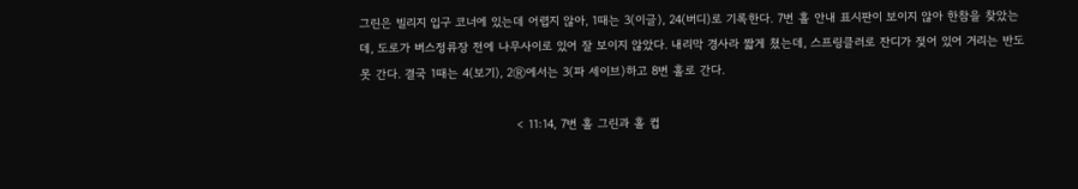그린은 빌리지 입구 코너에 있는데 어렵지 않아, 1때는 3(이글), 24(버디)로 기록한다. 7번 홀 안내 표시판이 보이지 않아 한참을 찾았는데, 도로가 버스정류장 전에 나무사이로 있어 잘 보이지 않았다. 내리막 경사라 짧게 쳤는데, 스프링클러로 잔디가 젖어 있어 거리는 반도 못 간다. 결국 1때는 4(보기), 2Ⓡ에서는 3(파 세이브)하고 8번 홀로 간다.

                                       < 11:14, 7번 홀 그린과 홀 컵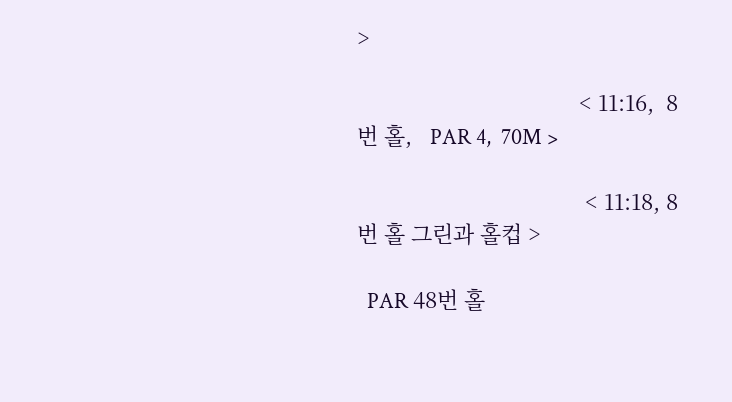>

                                     < 11:16,  8번 홀,   PAR 4,  70M >

                                      < 11:18, 8번 홀 그린과 홀컵 >

  PAR 48번 홀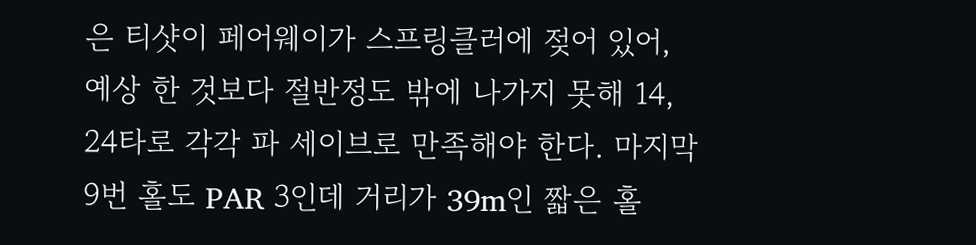은 티샷이 페어웨이가 스프링클러에 젖어 있어, 예상 한 것보다 절반정도 밖에 나가지 못해 14, 24타로 각각 파 세이브로 만족해야 한다. 마지막 9번 홀도 PAR 3인데 거리가 39m인 짧은 홀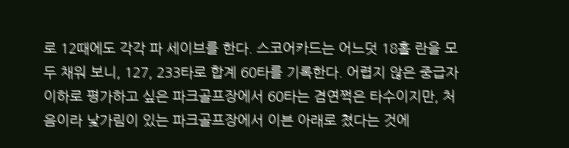로 12때에도 각각 파 세이브를 한다. 스코어카드는 어느덧 18홀 란을 모두 채워 보니, 127, 233타로 합계 60타를 기록한다. 어렵지 않은 중급자 이하로 평가하고 싶은 파크골프장에서 60타는 겸연쩍은 타수이지만, 처음이라 낯가림이 있는 파크골프장에서 이븐 아래로 쳤다는 것에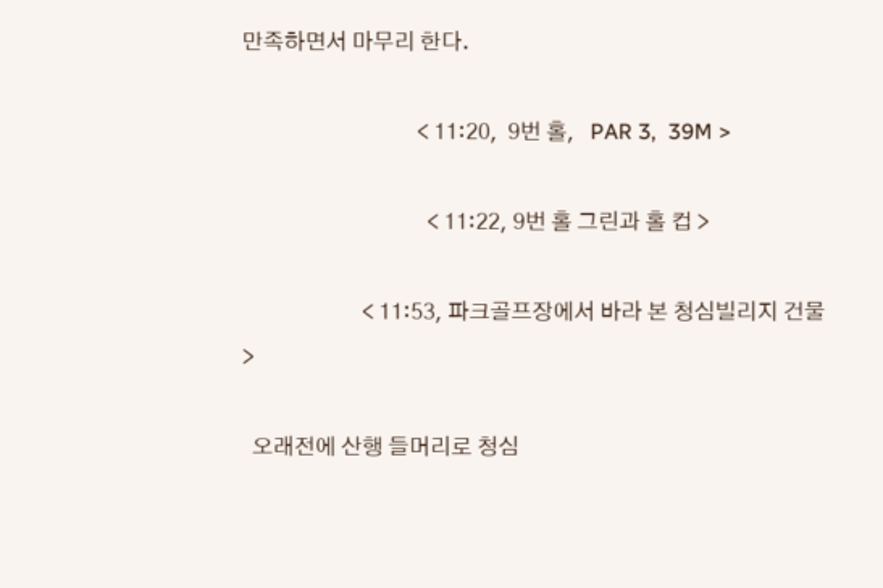만족하면서 마무리 한다.

                                   < 11:20,  9번 홀,   PAR 3,  39M >

                                     < 11:22, 9번 홀 그린과 홀 컵 >

                        < 11:53, 파크골프장에서 바라 본 청심빌리지 건물 >

  오래전에 산행 들머리로 청심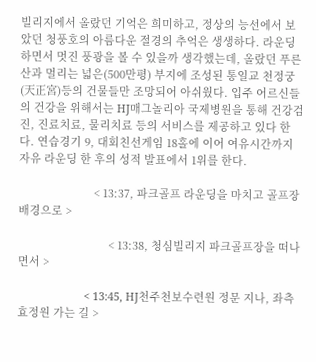빌리지에서 올랐던 기억은 희미하고, 정상의 능선에서 보았던 청풍호의 아름다운 절경의 추억은 생생하다. 라운딩 하면서 멋진 풍광을 볼 수 있을까 생각했는데, 올랐던 푸른 산과 멀리는 넓은(500만평) 부지에 조성된 통일교 천정궁(天正宮)등의 건물들만 조망되어 아쉬웠다. 입주 어르신들의 건강을 위해서는 HJ매그놀리아 국제병원을 통해 건강검진, 진료치료, 물리치료 등의 서비스를 제공하고 있다 한다. 연습경기 9, 대회친선게임 18홀에 이어 여유시간까지 자유 라운딩 한 후의 성적 발표에서 1위를 한다.

                         < 13:37, 파크골프 라운딩을 마치고 골프장 배경으로 >

                              < 13:38, 청심빌리지 파크골프장을 떠나면서 >

                      < 13:45, HJ천주천보수련원 정문 지나, 좌측 효정원 가는 길 >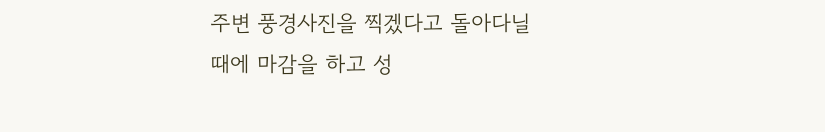주변 풍경사진을 찍겠다고 돌아다닐 때에 마감을 하고 성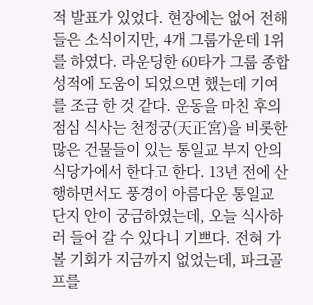적 발표가 있었다. 현장에는 없어 전해들은 소식이지만, 4개 그룹가운데 1위를 하였다. 라운딩한 60타가 그룹 종합성적에 도움이 되었으면 했는데 기여를 조금 한 것 같다. 운동을 마친 후의 점심 식사는 천정궁(天正宮)을 비롯한 많은 건물들이 있는 통일교 부지 안의 식당가에서 한다고 한다. 13년 전에 산행하면서도 풍경이 아름다운 통일교 단지 안이 궁금하였는데, 오늘 식사하러 들어 갈 수 있다니 기쁘다. 전혀 가볼 기회가 지금까지 없었는데, 파크골프를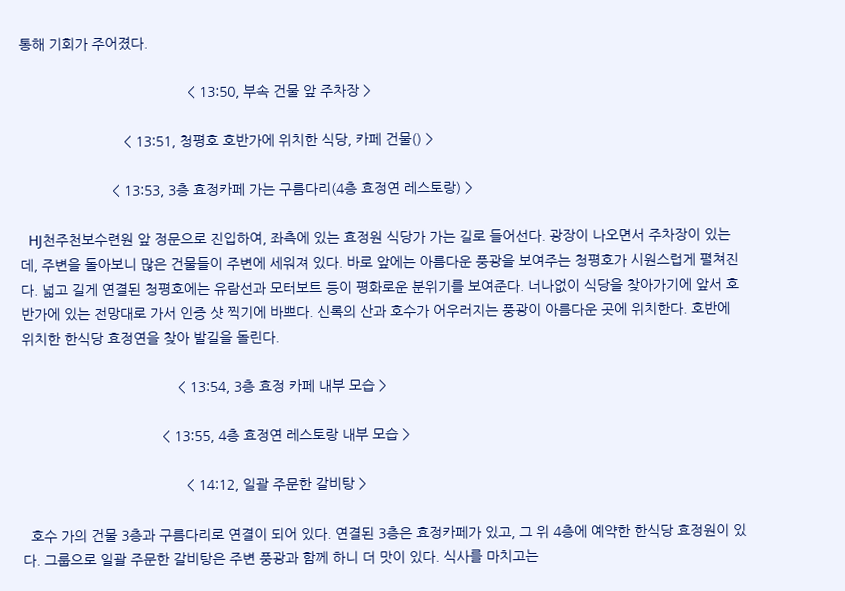통해 기회가 주어졌다.

                                          < 13:50, 부속 건물 앞 주차장 >

                          < 13:51, 청평호 호반가에 위치한 식당, 카페 건물() >

                       < 13:53, 3층 효정카페 가는 구름다리(4층 효정연 레스토랑) >

  HJ천주천보수련원 앞 정문으로 진입하여, 좌측에 있는 효정원 식당가 가는 길로 들어선다. 광장이 나오면서 주차장이 있는데, 주변을 돌아보니 많은 건물들이 주변에 세워져 있다. 바로 앞에는 아름다운 풍광을 보여주는 청평호가 시원스럽게 펼쳐진다. 넓고 길게 연결된 청평호에는 유람선과 모터보트 등이 평화로운 분위기를 보여준다. 너나없이 식당을 찾아가기에 앞서 호반가에 있는 전망대로 가서 인증 샷 찍기에 바쁘다. 신록의 산과 호수가 어우러지는 풍광이 아름다운 곳에 위치한다. 호반에 위치한 한식당 효정연을 찾아 발길을 돌린다.

                                       < 13:54, 3층 효정 카페 내부 모습 >

                                   < 13:55, 4층 효정연 레스토랑 내부 모습 >

                                         < 14:12, 일괄 주문한 갈비탕 >

  호수 가의 건물 3층과 구름다리로 연결이 되어 있다. 연결된 3층은 효정카페가 있고, 그 위 4층에 예약한 한식당 효정원이 있다. 그룹으로 일괄 주문한 갈비탕은 주변 풍광과 함께 하니 더 맛이 있다. 식사를 마치고는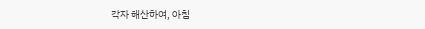각자 해산하여, 아침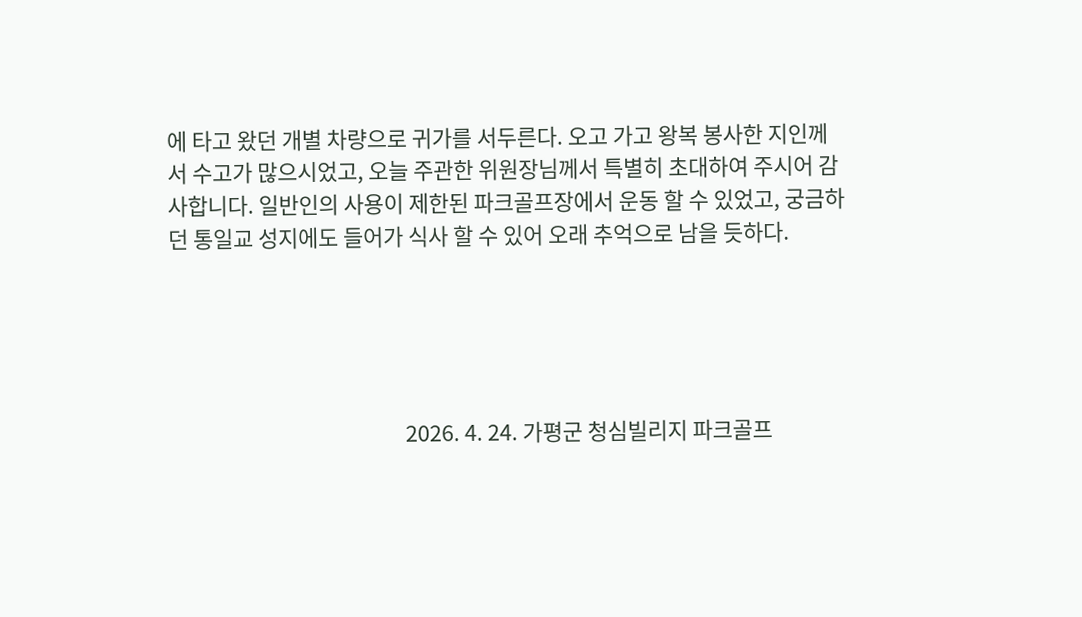에 타고 왔던 개별 차량으로 귀가를 서두른다. 오고 가고 왕복 봉사한 지인께서 수고가 많으시었고, 오늘 주관한 위원장님께서 특별히 초대하여 주시어 감사합니다. 일반인의 사용이 제한된 파크골프장에서 운동 할 수 있었고, 궁금하던 통일교 성지에도 들어가 식사 할 수 있어 오래 추억으로 남을 듯하다.





                                               2026. 4. 24. 가평군 청심빌리지 파크골프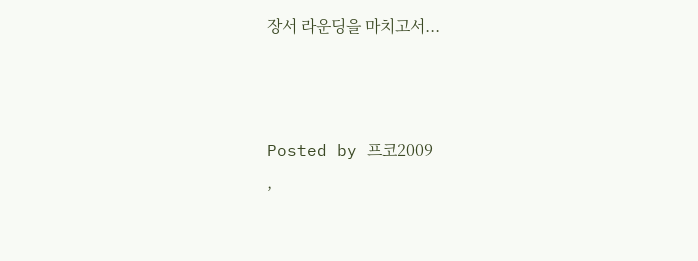장서 라운딩을 마치고서...



Posted by 프코2009
,